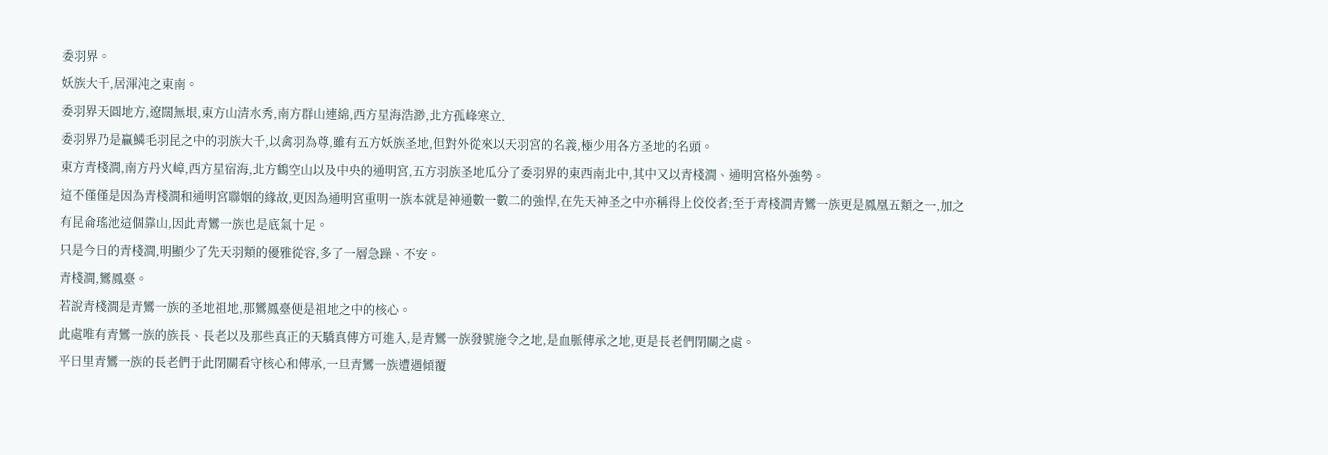委羽界。
妖族大千,居渾沌之東南。
委羽界天圓地方,遼闊無垠,東方山清水秀,南方群山連綿,西方星海浩渺,北方孤峰寒立.
委羽界乃是贏鱗毛羽昆之中的羽族大千,以禽羽為尊,雖有五方妖族圣地,但對外從來以天羽宮的名義,極少用各方圣地的名頭。
東方青棧澗,南方丹火嶂,西方星宿海,北方鶴空山以及中央的通明宮,五方羽族圣地瓜分了委羽界的東西南北中,其中又以青棧澗、通明宮格外強勢。
這不僅僅是因為青棧澗和通明宮聯姻的緣故,更因為通明宮重明一族本就是神通數一數二的強悍,在先天神圣之中亦稱得上佼佼者;至于青棧澗青鸞一族更是鳳凰五類之一,加之有昆侖瑤池這個靠山,因此青鸞一族也是底氣十足。
只是今日的青棧澗,明顯少了先天羽類的優雅從容,多了一層急躁、不安。
青棧澗,鸞鳳臺。
若說青棧澗是青鸞一族的圣地祖地,那鸞鳳臺便是祖地之中的核心。
此處唯有青鸞一族的族長、長老以及那些真正的天驕真傳方可進入,是青鸞一族發號施令之地,是血脈傳承之地,更是長老們閉關之處。
平日里青鸞一族的長老們于此閉關看守核心和傳承,一旦青鸞一族遭遇傾覆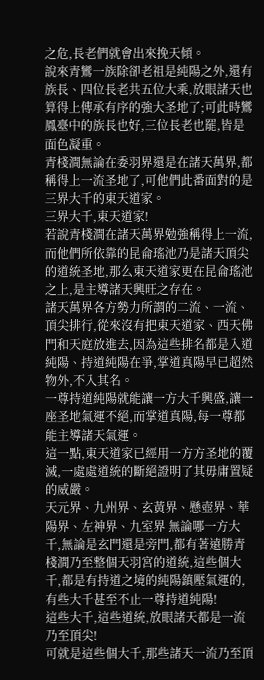之危,長老們就會出來挽天傾。
說來青鸞一族除卻老祖是純陽之外,還有族長、四位長老共五位大乘,放眼諸天也算得上傳承有序的強大圣地了;可此時鸞鳳臺中的族長也好,三位長老也罷,皆是面色凝重。
青棧澗無論在委羽界還是在諸天萬界,都稱得上一流圣地了,可他們此番面對的是三界大千的東天道家。
三界大千,東天道家!
若說青棧澗在諸天萬界勉強稱得上一流,而他們所依靠的昆侖瑤池乃是諸天頂尖的道統圣地,那么東天道家更在昆侖瑤池之上,是主導諸天興旺之存在。
諸天萬界各方勢力所謂的二流、一流、頂尖排行,從來沒有把東天道家、西天佛門和天庭放進去,因為這些排名都是入道純陽、持道純陽在爭,掌道真陽早已超然物外,不入其名。
一尊持道純陽就能讓一方大千興盛,讓一座圣地氣運不絕,而掌道真陽,每一尊都能主導諸天氣運。
這一點,東天道家已經用一方方圣地的覆滅,一處處道統的斷絕證明了其毋庸置疑的威嚴。
天元界、九州界、玄黃界、懸壺界、華陽界、左神界、九室界 無論哪一方大千,無論是玄門還是旁門,都有著遠勝青棧澗乃至整個天羽宮的道統,這些個大千,都是有持道之境的純陽鎮壓氣運的,有些大千甚至不止一尊持道純陽!
這些大千,這些道統,放眼諸天都是一流乃至頂尖!
可就是這些個大千,那些諸天一流乃至頂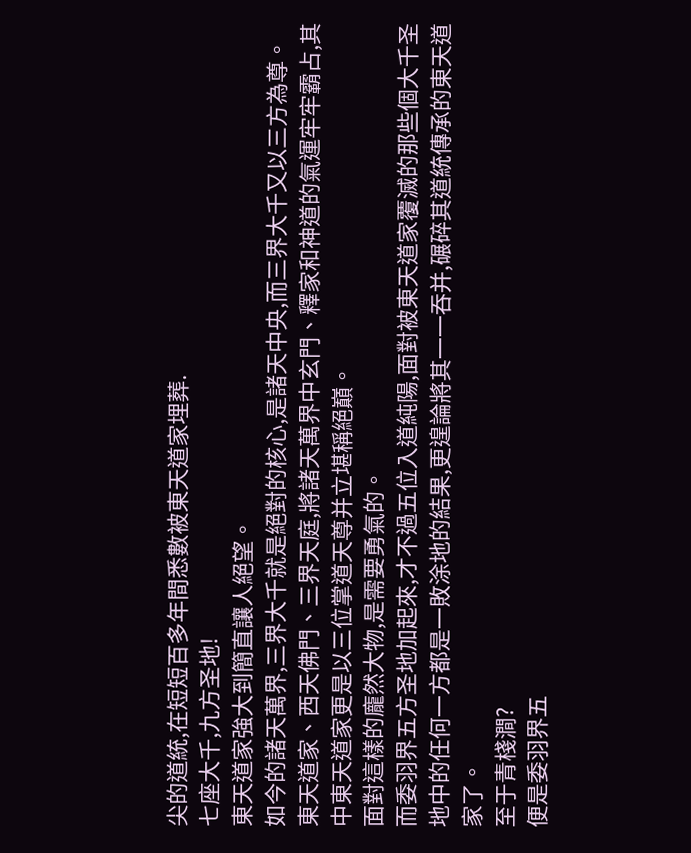尖的道統,在短短百多年間悉數被東天道家埋葬.
七座大千,九方圣地!
東天道家強大到簡直讓人絕望。
如今的諸天萬界,三界大千就是絕對的核心,是諸天中央,而三界大千又以三方為尊。
東天道家、西天佛門、三界天庭,將諸天萬界中玄門、釋家和神道的氣運牢牢霸占,其中東天道家更是以三位掌道天尊并立堪稱絕巔。
面對這樣的龐然大物,是需要勇氣的。
而委羽界五方圣地加起來,才不過五位入道純陽,面對被東天道家覆滅的那些個大千圣地中的任何一方都是一敗涂地的結果,更遑論將其一一吞并,碾碎其道統傳承的東天道家了。
至于青棧澗?
便是委羽界五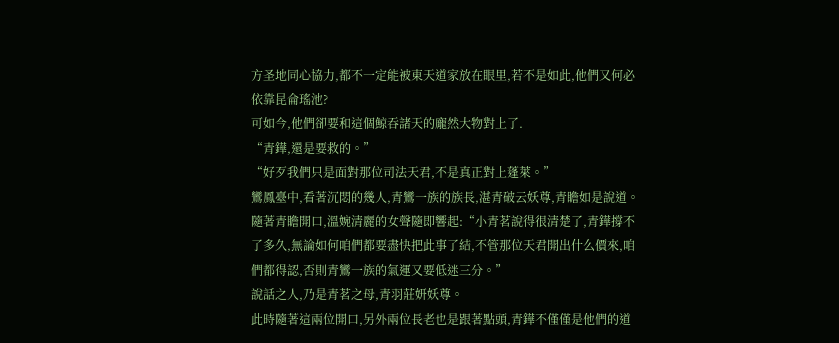方圣地同心協力,都不一定能被東天道家放在眼里,若不是如此,他們又何必依靠昆侖瑤池?
可如今,他們卻要和這個鯨吞諸天的龐然大物對上了.
“青鏵,還是要救的。”
“好歹我們只是面對那位司法天君,不是真正對上蓬萊。”
鸞鳳臺中,看著沉悶的幾人,青鸞一族的族長,湛青破云妖尊,青瞻如是說道。
隨著青瞻開口,溫婉清麗的女聲隨即響起:“小青茗說得很清楚了,青鏵撐不了多久,無論如何咱們都要盡快把此事了結,不管那位天君開出什么價來,咱們都得認,否則青鸞一族的氣運又要低迷三分。”
說話之人,乃是青茗之母,青羽莊妍妖尊。
此時隨著這兩位開口,另外兩位長老也是跟著點頭,青鏵不僅僅是他們的道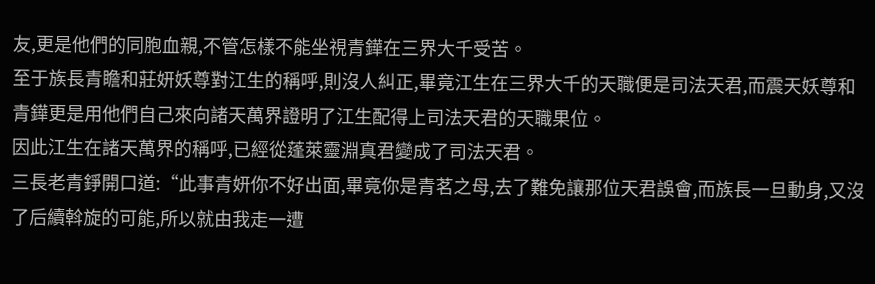友,更是他們的同胞血親,不管怎樣不能坐視青鏵在三界大千受苦。
至于族長青瞻和莊妍妖尊對江生的稱呼,則沒人糾正,畢竟江生在三界大千的天職便是司法天君,而震天妖尊和青鏵更是用他們自己來向諸天萬界證明了江生配得上司法天君的天職果位。
因此江生在諸天萬界的稱呼,已經從蓬萊靈淵真君變成了司法天君。
三長老青錚開口道:“此事青妍你不好出面,畢竟你是青茗之母,去了難免讓那位天君誤會,而族長一旦動身,又沒了后續斡旋的可能,所以就由我走一遭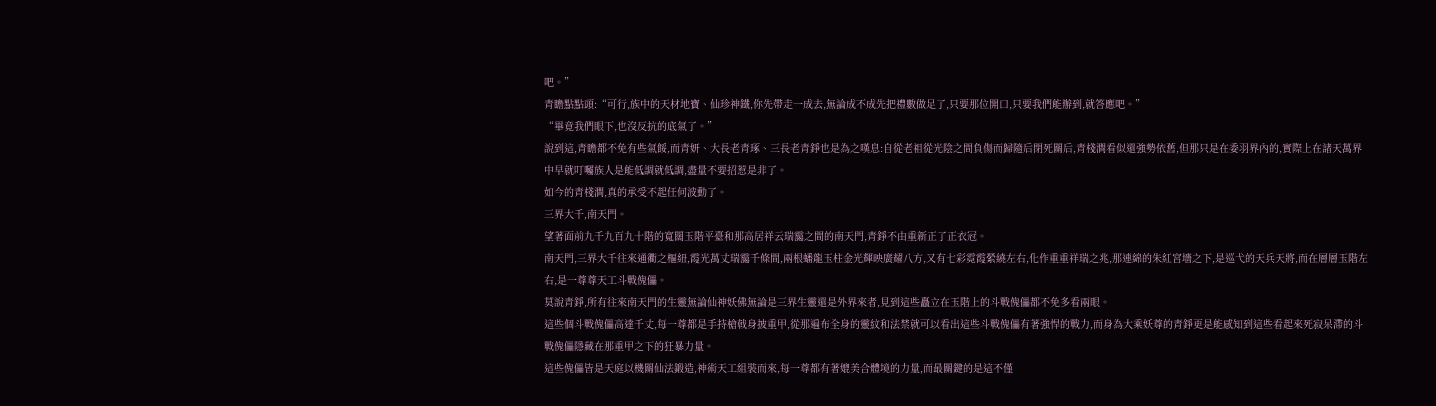吧。”
青瞻點點頭:“可行,族中的天材地寶、仙珍神鐵,你先帶走一成去,無論成不成先把禮數做足了,只要那位開口,只要我們能辦到,就答應吧。”
“畢竟我們眼下,也沒反抗的底氣了。”
說到這,青瞻都不免有些氣餒,而青妍、大長老青琢、三長老青錚也是為之嘆息:自從老祖從光陰之間負傷而歸隨后閉死關后,青棧澗看似還強勢依舊,但那只是在委羽界內的,實際上在諸天萬界中早就叮囑族人是能低調就低調,盡量不要招惹是非了。
如今的青棧澗,真的承受不起任何波動了。
三界大千,南天門。
望著面前九千九百九十階的寬闊玉階平臺和那高居祥云瑞靄之間的南天門,青錚不由重新正了正衣冠。
南天門,三界大千往來通衢之樞紐,霞光萬丈瑞靄千條間,兩根蟠龍玉柱金光輝映廣耀八方,又有七彩霓霞縈繞左右,化作重重祥瑞之兆,那連綿的朱紅宮墻之下,是巡弋的天兵天將,而在層層玉階左右,是一尊尊天工斗戰傀儡。
莫說青錚,所有往來南天門的生靈無論仙神妖佛無論是三界生靈還是外界來者,見到這些矗立在玉階上的斗戰傀儡都不免多看兩眼。
這些個斗戰傀儡高達千丈,每一尊都是手持槍戟身披重甲,從那遍布全身的靈紋和法禁就可以看出這些斗戰傀儡有著強悍的戰力,而身為大乘妖尊的青錚更是能感知到這些看起來死寂呆滯的斗戰傀儡隱藏在那重甲之下的狂暴力量。
這些傀儡皆是天庭以機關仙法鍛造,神術天工組裝而來,每一尊都有著媲美合體境的力量,而最關鍵的是這不僅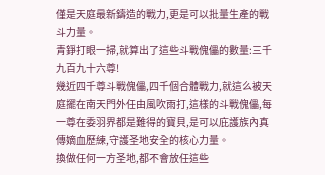僅是天庭最新鑄造的戰力,更是可以批量生產的戰斗力量。
青錚打眼一掃,就算出了這些斗戰傀儡的數量:三千九百九十六尊!
幾近四千尊斗戰傀儡,四千個合體戰力,就這么被天庭擺在南天門外任由風吹雨打,這樣的斗戰傀儡,每一尊在委羽界都是難得的寶貝,是可以庇護族內真傳嫡血歷練,守護圣地安全的核心力量。
換做任何一方圣地,都不會放任這些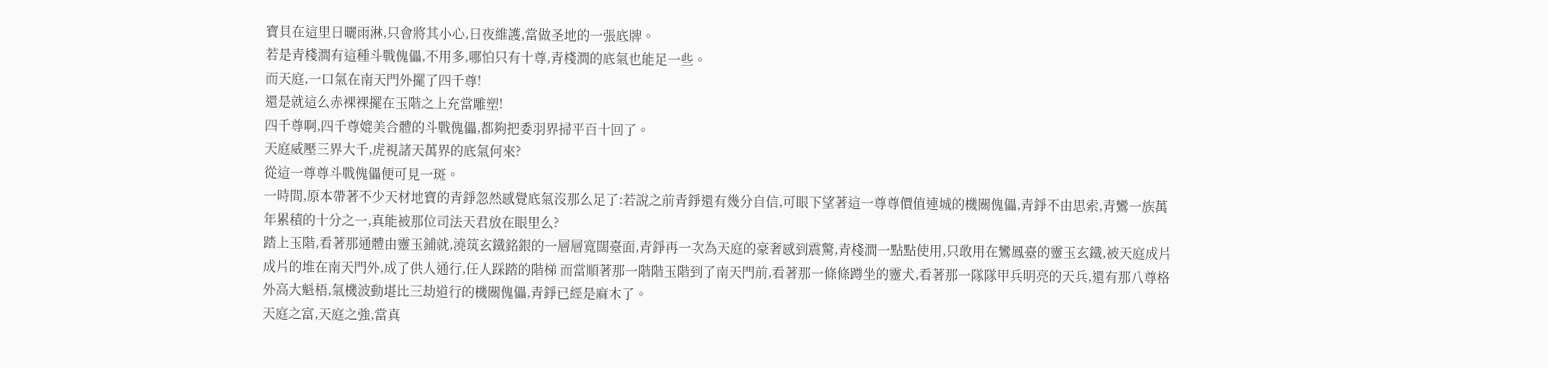寶貝在這里日曬雨淋,只會將其小心,日夜維護,當做圣地的一張底牌。
若是青棧澗有這種斗戰傀儡,不用多,哪怕只有十尊,青棧澗的底氣也能足一些。
而天庭,一口氣在南天門外擺了四千尊!
還是就這么赤裸裸擺在玉階之上充當雕塑!
四千尊啊,四千尊媲美合體的斗戰傀儡,都夠把委羽界掃平百十回了。
天庭威壓三界大千,虎視諸天萬界的底氣何來?
從這一尊尊斗戰傀儡便可見一斑。
一時間,原本帶著不少天材地寶的青錚忽然感覺底氣沒那么足了:若說之前青錚還有幾分自信,可眼下望著這一尊尊價值連城的機關傀儡,青錚不由思索,青鸞一族萬年累積的十分之一,真能被那位司法天君放在眼里么?
踏上玉階,看著那通體由靈玉鋪就,澆筑玄鐵銘銀的一層層寬闊臺面,青錚再一次為天庭的豪奢感到震驚,青棧澗一點點使用,只敢用在鸞鳳臺的靈玉玄鐵,被天庭成片成片的堆在南天門外,成了供人通行,任人踩踏的階梯 而當順著那一階階玉階到了南天門前,看著那一條條蹲坐的靈犬,看著那一隊隊甲兵明亮的天兵,還有那八尊格外高大魁梧,氣機波動堪比三劫道行的機關傀儡,青錚已經是麻木了。
天庭之富,天庭之強,當真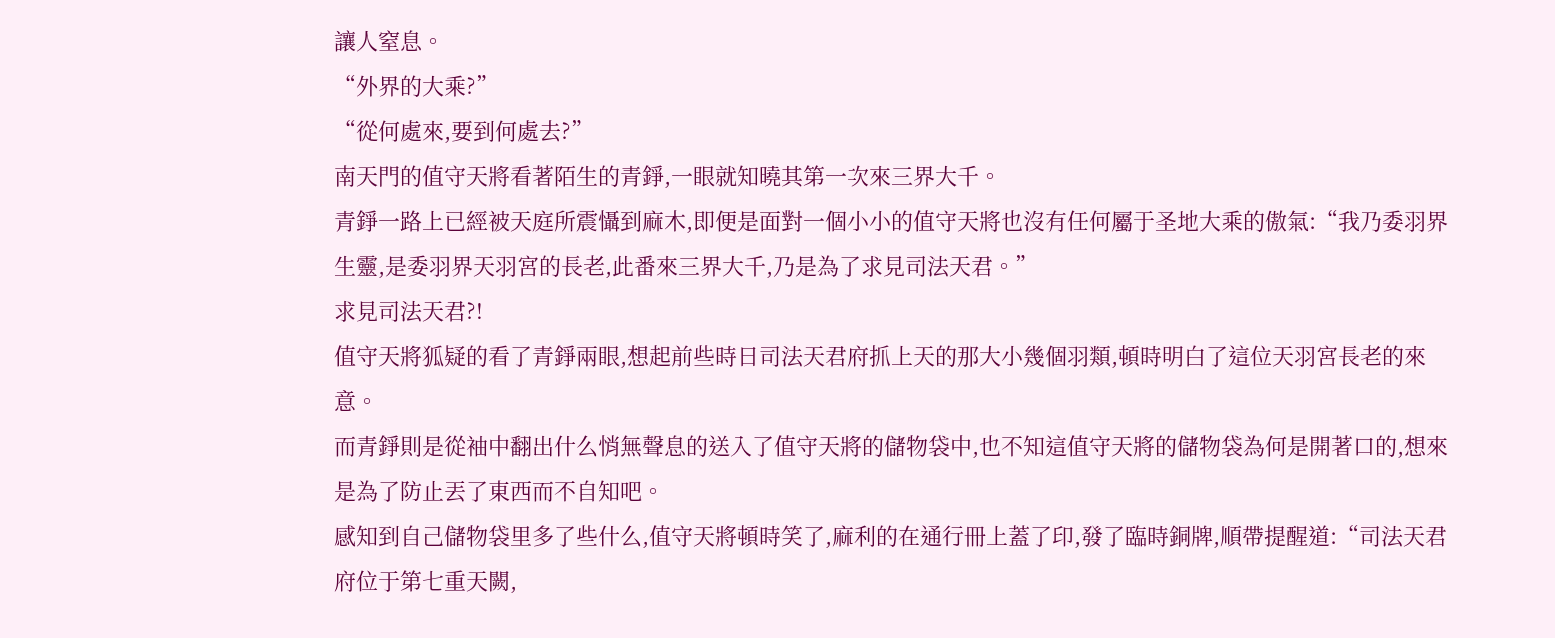讓人窒息。
“外界的大乘?”
“從何處來,要到何處去?”
南天門的值守天將看著陌生的青錚,一眼就知曉其第一次來三界大千。
青錚一路上已經被天庭所震懾到麻木,即便是面對一個小小的值守天將也沒有任何屬于圣地大乘的傲氣:“我乃委羽界生靈,是委羽界天羽宮的長老,此番來三界大千,乃是為了求見司法天君。”
求見司法天君?!
值守天將狐疑的看了青錚兩眼,想起前些時日司法天君府抓上天的那大小幾個羽類,頓時明白了這位天羽宮長老的來意。
而青錚則是從袖中翻出什么悄無聲息的送入了值守天將的儲物袋中,也不知這值守天將的儲物袋為何是開著口的,想來是為了防止丟了東西而不自知吧。
感知到自己儲物袋里多了些什么,值守天將頓時笑了,麻利的在通行冊上蓋了印,發了臨時銅牌,順帶提醒道:“司法天君府位于第七重天闕,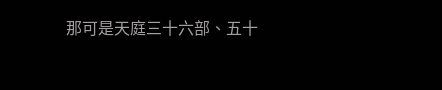那可是天庭三十六部、五十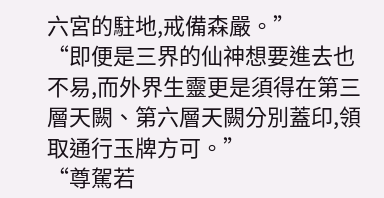六宮的駐地,戒備森嚴。”
“即便是三界的仙神想要進去也不易,而外界生靈更是須得在第三層天闕、第六層天闕分別蓋印,領取通行玉牌方可。”
“尊駕若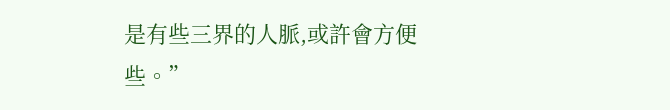是有些三界的人脈,或許會方便些。”